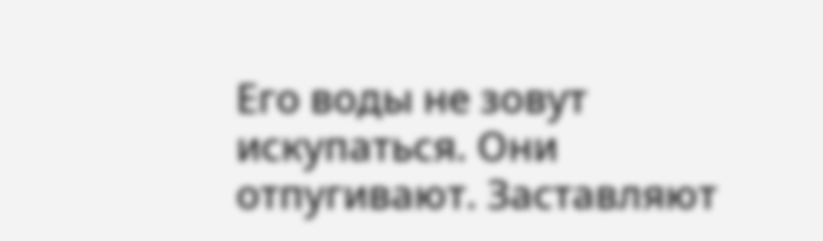Его воды не зовут искупаться. Они отпугивают. Заставляют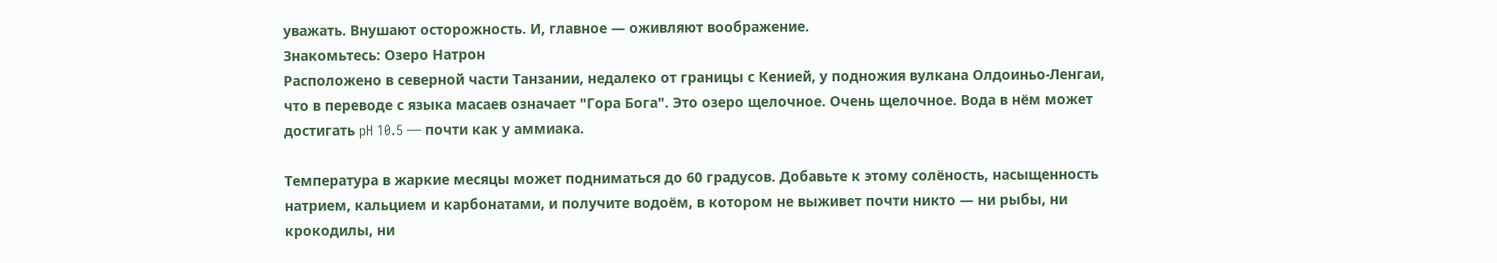уважать. Внушают осторожность. И, главное — оживляют воображение.
Знакомьтесь: Озеро Натрон
Расположено в северной части Танзании, недалеко от границы с Кенией, у подножия вулкана Олдоиньо-Ленгаи, что в переводе с языка масаев означает "Гора Бога". Это озеро щелочное. Очень щелочное. Вода в нём может достигать pH 10.5 — почти как у аммиака.

Температура в жаркие месяцы может подниматься до 60 градусов. Добавьте к этому солёность, насыщенность натрием, кальцием и карбонатами, и получите водоём, в котором не выживет почти никто — ни рыбы, ни крокодилы, ни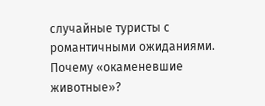случайные туристы с романтичными ожиданиями.
Почему «окаменевшие животные»?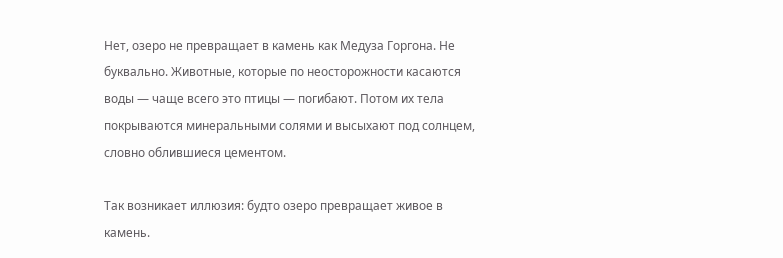Нет, озеро не превращает в камень как Медуза Горгона. Не буквально. Животные, которые по неосторожности касаются воды — чаще всего это птицы — погибают. Потом их тела покрываются минеральными солями и высыхают под солнцем, словно облившиеся цементом.

Так возникает иллюзия: будто озеро превращает живое в камень.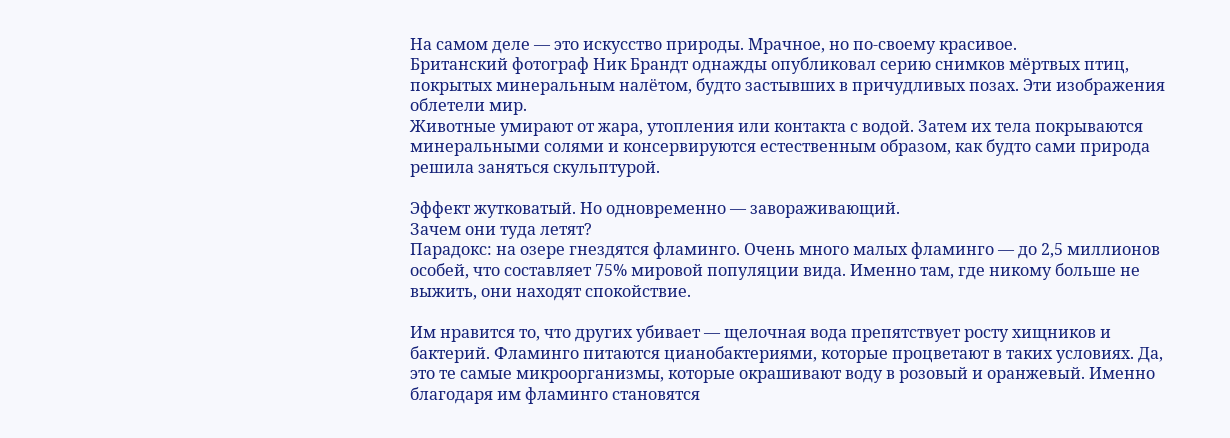На самом деле — это искусство природы. Мрачное, но по-своему красивое.
Британский фотограф Ник Брандт однажды опубликовал серию снимков мёртвых птиц, покрытых минеральным налётом, будто застывших в причудливых позах. Эти изображения облетели мир.
Животные умирают от жара, утопления или контакта с водой. Затем их тела покрываются минеральными солями и консервируются естественным образом, как будто сами природа решила заняться скульптурой.

Эффект жутковатый. Но одновременно — завораживающий.
Зачем они туда летят?
Парадокс: на озере гнездятся фламинго. Очень много малых фламинго — до 2,5 миллионов особей, что составляет 75% мировой популяции вида. Именно там, где никому больше не выжить, они находят спокойствие.

Им нравится то, что других убивает — щелочная вода препятствует росту хищников и бактерий. Фламинго питаются цианобактериями, которые процветают в таких условиях. Да, это те самые микроорганизмы, которые окрашивают воду в розовый и оранжевый. Именно благодаря им фламинго становятся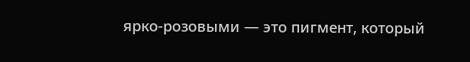ярко-розовыми — это пигмент, который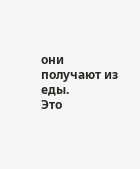они получают из еды.
Это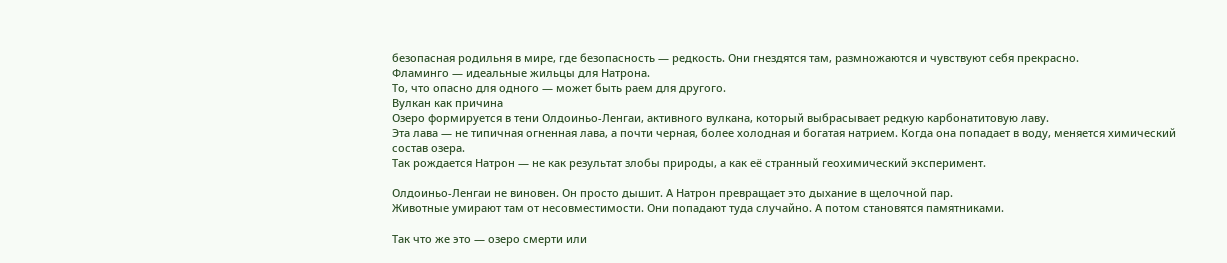безопасная родильня в мире, где безопасность — редкость. Они гнездятся там, размножаются и чувствуют себя прекрасно.
Фламинго — идеальные жильцы для Натрона.
То, что опасно для одного — может быть раем для другого.
Вулкан как причина
Озеро формируется в тени Олдоиньо-Ленгаи, активного вулкана, который выбрасывает редкую карбонатитовую лаву.
Эта лава — не типичная огненная лава, а почти черная, более холодная и богатая натрием. Когда она попадает в воду, меняется химический состав озера.
Так рождается Натрон — не как результат злобы природы, а как её странный геохимический эксперимент.

Олдоиньо-Ленгаи не виновен. Он просто дышит. А Натрон превращает это дыхание в щелочной пар.
Животные умирают там от несовместимости. Они попадают туда случайно. А потом становятся памятниками.

Так что же это — озеро смерти или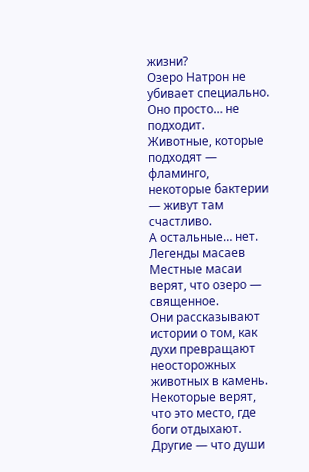жизни?
Озеро Натрон не убивает специально.
Оно просто… не подходит.
Животные, которые подходят — фламинго, некоторые бактерии — живут там счастливо.
А остальные… нет.
Легенды масаев
Местные масаи верят, что озеро — священное.
Они рассказывают истории о том, как духи превращают неосторожных животных в камень.
Некоторые верят, что это место, где боги отдыхают. Другие — что души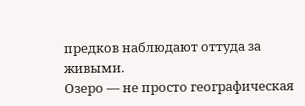предков наблюдают оттуда за живыми.
Озеро — не просто географическая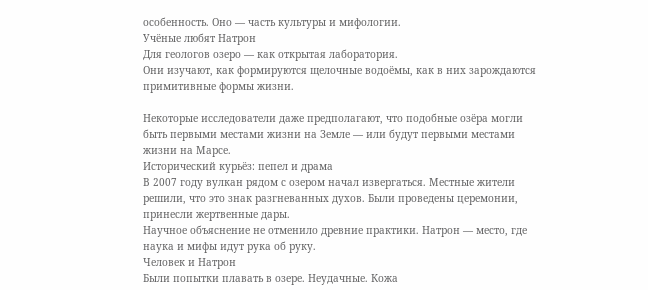особенность. Оно — часть культуры и мифологии.
Учёные любят Натрон
Для геологов озеро — как открытая лаборатория.
Они изучают, как формируются щелочные водоёмы, как в них зарождаются примитивные формы жизни.

Некоторые исследователи даже предполагают, что подобные озёра могли быть первыми местами жизни на Земле — или будут первыми местами жизни на Марсе.
Исторический курьёз: пепел и драма
В 2007 году вулкан рядом с озером начал извергаться. Местные жители решили, что это знак разгневанных духов. Были проведены церемонии, принесли жертвенные дары.
Научное объяснение не отменило древние практики. Натрон — место, где наука и мифы идут рука об руку.
Человек и Натрон
Были попытки плавать в озере. Неудачные. Кожа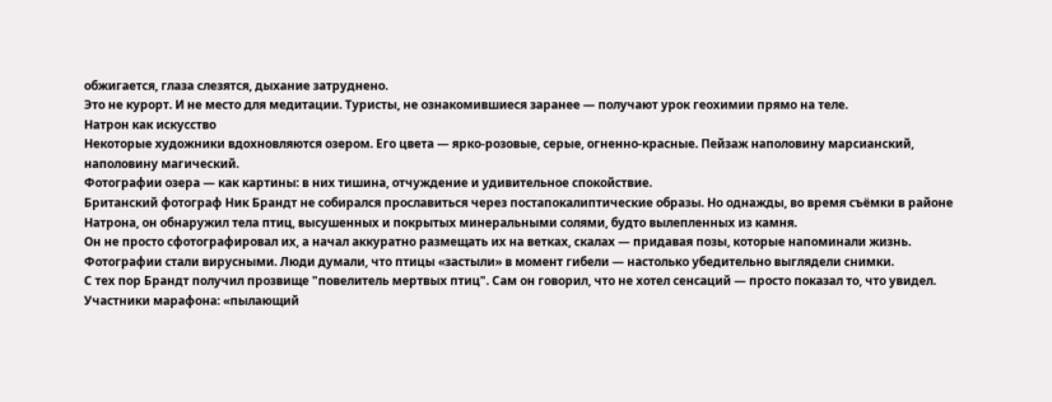обжигается, глаза слезятся, дыхание затруднено.
Это не курорт. И не место для медитации. Туристы, не ознакомившиеся заранее — получают урок геохимии прямо на теле.
Натрон как искусство
Некоторые художники вдохновляются озером. Его цвета — ярко-розовые, серые, огненно-красные. Пейзаж наполовину марсианский, наполовину магический.
Фотографии озера — как картины: в них тишина, отчуждение и удивительное спокойствие.
Британский фотограф Ник Брандт не собирался прославиться через постапокалиптические образы. Но однажды, во время съёмки в районе Натрона, он обнаружил тела птиц, высушенных и покрытых минеральными солями, будто вылепленных из камня.
Он не просто сфотографировал их, а начал аккуратно размещать их на ветках, скалах — придавая позы, которые напоминали жизнь. Фотографии стали вирусными. Люди думали, что птицы «застыли» в момент гибели — настолько убедительно выглядели снимки.
С тех пор Брандт получил прозвище "повелитель мертвых птиц". Сам он говорил, что не хотел сенсаций — просто показал то, что увидел.
Участники марафона: «пылающий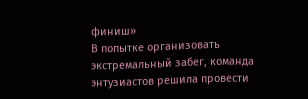финиш»
В попытке организовать экстремальный забег, команда энтузиастов решила провести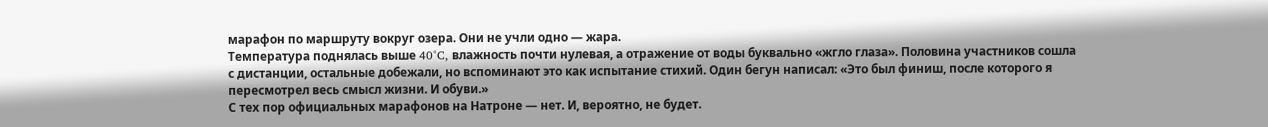марафон по маршруту вокруг озера. Они не учли одно — жара.
Температура поднялась выше 40°C, влажность почти нулевая, а отражение от воды буквально «жгло глаза». Половина участников сошла с дистанции, остальные добежали, но вспоминают это как испытание стихий. Один бегун написал: «Это был финиш, после которого я пересмотрел весь смысл жизни. И обуви.»
С тех пор официальных марафонов на Натроне — нет. И, вероятно, не будет.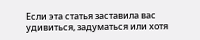Если эта статья заставила вас удивиться, задуматься или хотя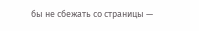бы не сбежать со страницы —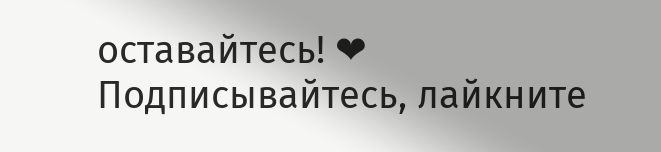оставайтесь! ❤
Подписывайтесь, лайкните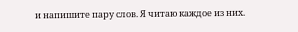и напишите пару слов. Я читаю каждое из них.